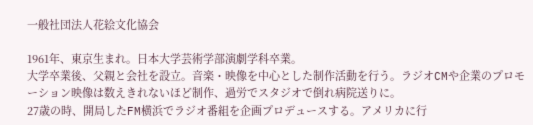一般社団法人花絵文化協会

1961年、東京生まれ。日本大学芸術学部演劇学科卒業。
大学卒業後、父親と会社を設立。音楽・映像を中心とした制作活動を行う。ラジオCMや企業のプロモーション映像は数えきれないほど制作、過労でスタジオで倒れ病院送りに。
27歳の時、開局したFM横浜でラジオ番組を企画プロデュースする。アメリカに行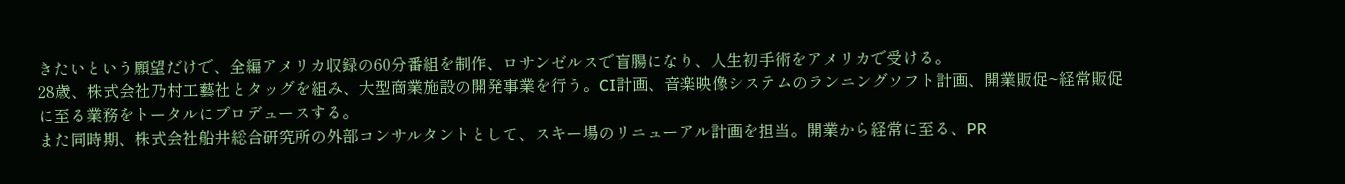きたいという願望だけで、全編アメリカ収録の60分番組を制作、ロサンゼルスで盲腸になり、人生初手術をアメリカで受ける。
28歳、株式会社乃村工藝社とタッグを組み、大型商業施設の開発事業を行う。CI計画、音楽映像システムのランニングソフト計画、開業販促~経常販促に至る業務をトータルにプロデュースする。
また同時期、株式会社船井総合研究所の外部コンサルタントとして、スキー場のリニューアル計画を担当。開業から経常に至る、PR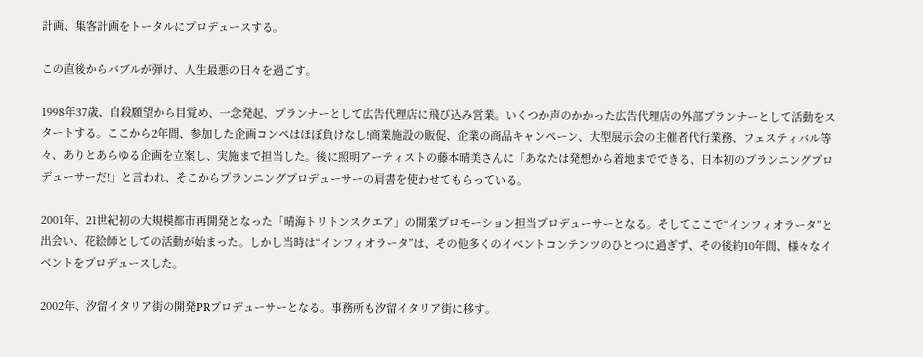計画、集客計画をトータルにプロデュースする。

この直後からバブルが弾け、人生最悪の日々を過ごす。

1998年37歳、自殺願望から目覚め、一念発起、プランナーとして広告代理店に飛び込み営業。いくつか声のかかった広告代理店の外部プランナーとして活動をスタートする。ここから2年間、参加した企画コンペはほぼ負けなし!商業施設の販促、企業の商品キャンペーン、大型展示会の主催者代行業務、フェスティバル等々、ありとあらゆる企画を立案し、実施まで担当した。後に照明アーティストの藤本晴美さんに「あなたは発想から着地までできる、日本初のプランニングプロデューサーだ!」と言われ、そこからプランニングプロデューサーの肩書を使わせてもらっている。

2001年、21世紀初の大規模都市再開発となった「晴海トリトンスクエア」の開業プロモーション担当プロデューサーとなる。そしてここで“インフィオラータ”と出会い、花絵師としての活動が始まった。しかし当時は“インフィオラータ”は、その他多くのイベントコンテンツのひとつに過ぎず、その後約10年間、様々なイベントをプロデュースした。

2002年、汐留イタリア街の開発PRプロデューサーとなる。事務所も汐留イタリア街に移す。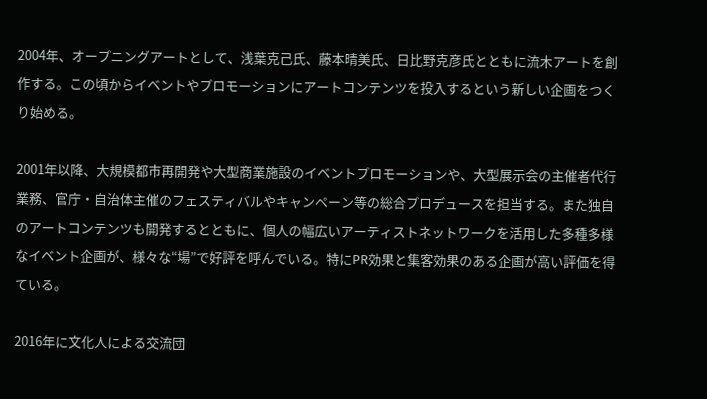2004年、オープニングアートとして、浅葉克己氏、藤本晴美氏、日比野克彦氏とともに流木アートを創作する。この頃からイベントやプロモーションにアートコンテンツを投入するという新しい企画をつくり始める。

2001年以降、大規模都市再開発や大型商業施設のイベントプロモーションや、大型展示会の主催者代行業務、官庁・自治体主催のフェスティバルやキャンペーン等の総合プロデュースを担当する。また独自のアートコンテンツも開発するとともに、個人の幅広いアーティストネットワークを活用した多種多様なイベント企画が、様々な“場”で好評を呼んでいる。特にPR効果と集客効果のある企画が高い評価を得ている。

2016年に文化人による交流団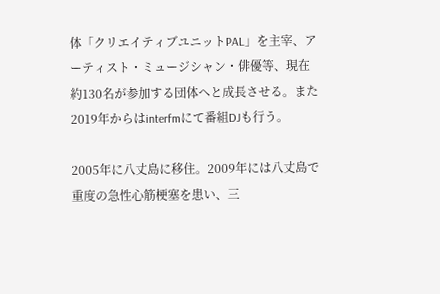体「クリエイティブユニットPAL」を主宰、アーティスト・ミュージシャン・俳優等、現在約130名が参加する団体へと成長させる。また2019年からはinterfmにて番組DJも行う。

2005年に八丈島に移住。2009年には八丈島で重度の急性心筋梗塞を患い、三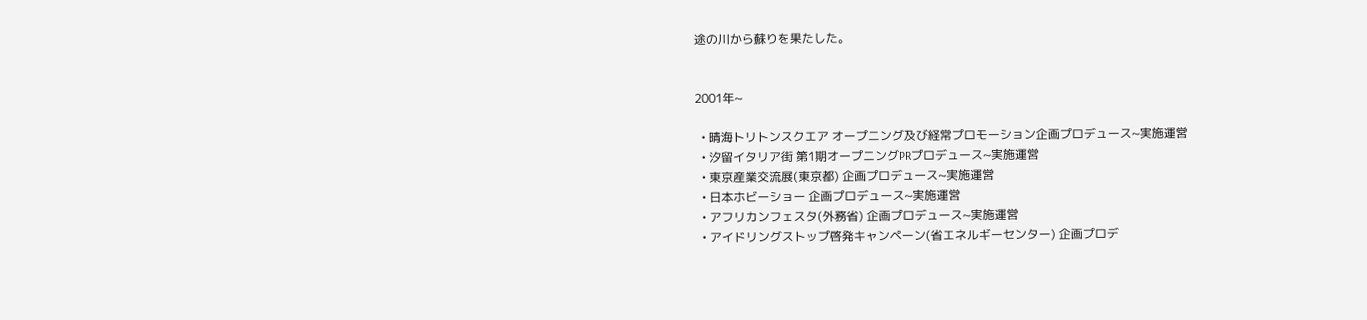途の川から蘇りを果たした。


2001年~

  • 晴海トリトンスクエア オープニング及び経常プロモーション企画プロデュース~実施運営
  • 汐留イタリア街 第1期オープニングPRプロデュース~実施運営
  • 東京産業交流展(東京都) 企画プロデュース~実施運営
  • 日本ホビーショー 企画プロデュース~実施運営
  • アフリカンフェスタ(外務省) 企画プロデュース~実施運営
  • アイドリングストップ啓発キャンペーン(省エネルギーセンター) 企画プロデ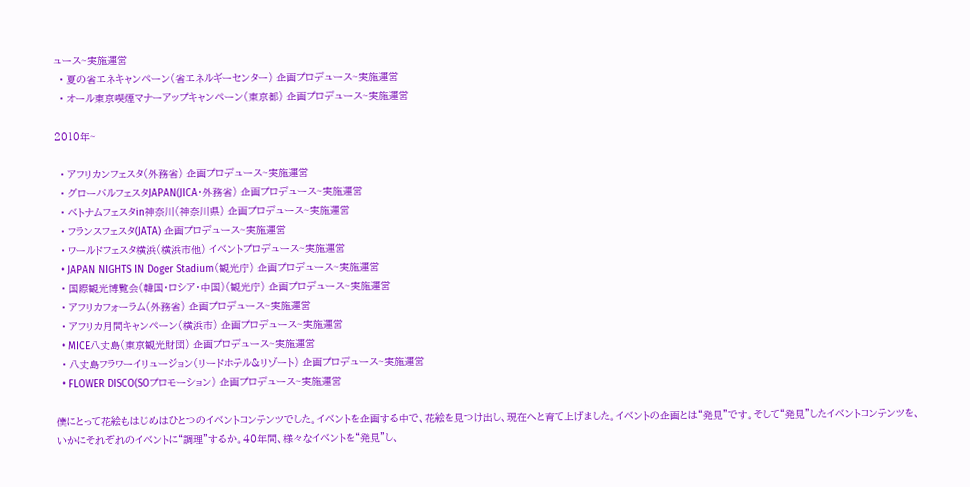ュース~実施運営
  • 夏の省エネキャンペーン(省エネルギーセンター) 企画プロデュース~実施運営
  • オール東京喫煙マナーアップキャンペーン(東京都) 企画プロデュース~実施運営

2010年~

  • アフリカンフェスタ(外務省) 企画プロデュース~実施運営
  • グローバルフェスタJAPAN(JICA・外務省) 企画プロデュース~実施運営
  • ベトナムフェスタin神奈川(神奈川県) 企画プロデュース~実施運営
  • フランスフェスタ(JATA) 企画プロデュース~実施運営
  • ワールドフェスタ横浜(横浜市他) イベントプロデュース~実施運営
  • JAPAN NIGHTS IN Doger Stadium(観光庁) 企画プロデュース~実施運営
  • 国際観光博覧会(韓国・ロシア・中国)(観光庁) 企画プロデュース~実施運営
  • アフリカフォーラム(外務省) 企画プロデュース~実施運営
  • アフリカ月間キャンペーン(横浜市) 企画プロデュース~実施運営
  • MICE八丈島(東京観光財団) 企画プロデュース~実施運営
  • 八丈島フラワーイリュージョン(リードホテル&リゾート) 企画プロデュース~実施運営
  • FLOWER DISCO(SOプロモーション) 企画プロデュース~実施運営

僕にとって花絵もはじめはひとつのイベントコンテンツでした。イベントを企画する中で、花絵を見つけ出し、現在へと育て上げました。イベントの企画とは“発見”です。そして“発見”したイベントコンテンツを、いかにそれぞれのイベントに“調理”するか。40年間、様々なイベントを“発見”し、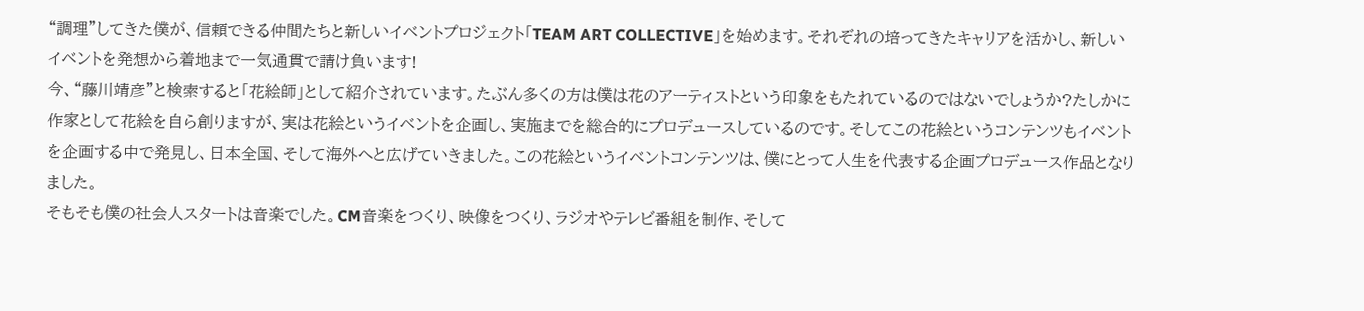“調理”してきた僕が、信頼できる仲間たちと新しいイベントプロジェクト「TEAM ART COLLECTIVE」を始めます。それぞれの培ってきたキャリアを活かし、新しいイベントを発想から着地まで一気通貫で請け負います!
今、“藤川靖彦”と検索すると「花絵師」として紹介されています。たぶん多くの方は僕は花のアーティストという印象をもたれているのではないでしょうか?たしかに作家として花絵を自ら創りますが、実は花絵というイベントを企画し、実施までを総合的にプロデュースしているのです。そしてこの花絵というコンテンツもイベントを企画する中で発見し、日本全国、そして海外へと広げていきました。この花絵というイベントコンテンツは、僕にとって人生を代表する企画プロデュース作品となりました。
そもそも僕の社会人スタートは音楽でした。CM音楽をつくり、映像をつくり、ラジオやテレビ番組を制作、そして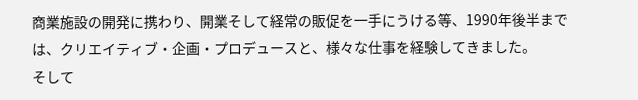商業施設の開発に携わり、開業そして経常の販促を一手にうける等、1990年後半までは、クリエイティブ・企画・プロデュースと、様々な仕事を経験してきました。
そして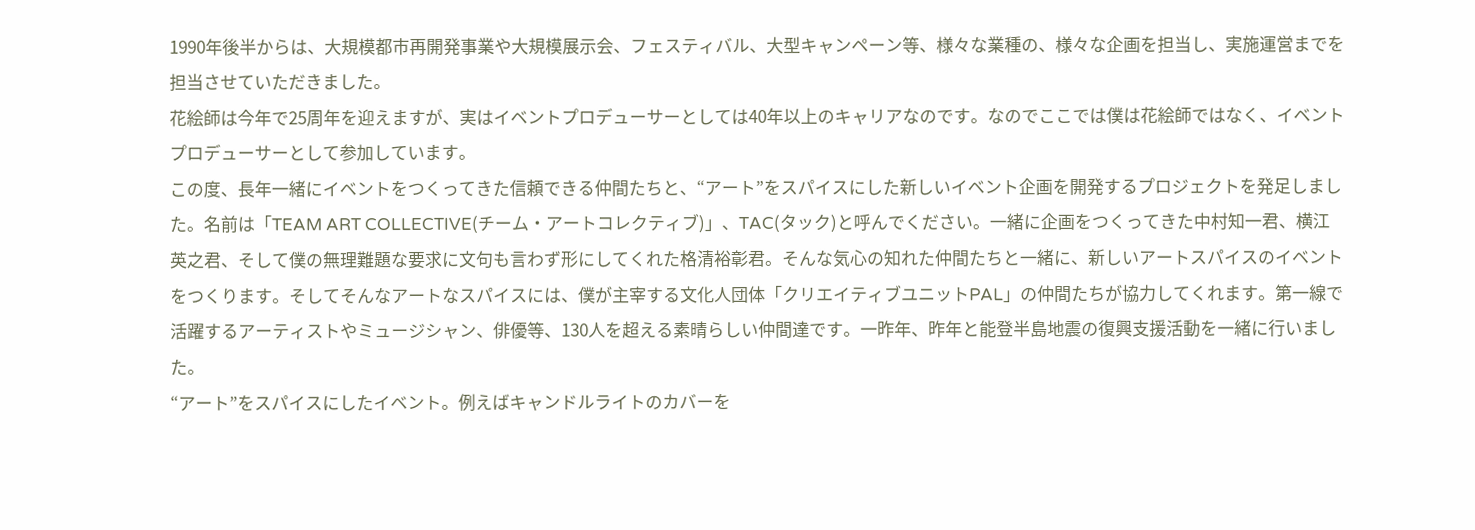1990年後半からは、大規模都市再開発事業や大規模展示会、フェスティバル、大型キャンペーン等、様々な業種の、様々な企画を担当し、実施運営までを担当させていただきました。
花絵師は今年で25周年を迎えますが、実はイベントプロデューサーとしては40年以上のキャリアなのです。なのでここでは僕は花絵師ではなく、イベントプロデューサーとして参加しています。
この度、長年一緒にイベントをつくってきた信頼できる仲間たちと、“アート”をスパイスにした新しいイベント企画を開発するプロジェクトを発足しました。名前は「TEAM ART COLLECTIVE(チーム・アートコレクティブ)」、TAC(タック)と呼んでください。一緒に企画をつくってきた中村知一君、横江英之君、そして僕の無理難題な要求に文句も言わず形にしてくれた格清裕彰君。そんな気心の知れた仲間たちと一緒に、新しいアートスパイスのイベントをつくります。そしてそんなアートなスパイスには、僕が主宰する文化人団体「クリエイティブユニットPAL」の仲間たちが協力してくれます。第一線で活躍するアーティストやミュージシャン、俳優等、130人を超える素晴らしい仲間達です。一昨年、昨年と能登半島地震の復興支援活動を一緒に行いました。
“アート”をスパイスにしたイベント。例えばキャンドルライトのカバーを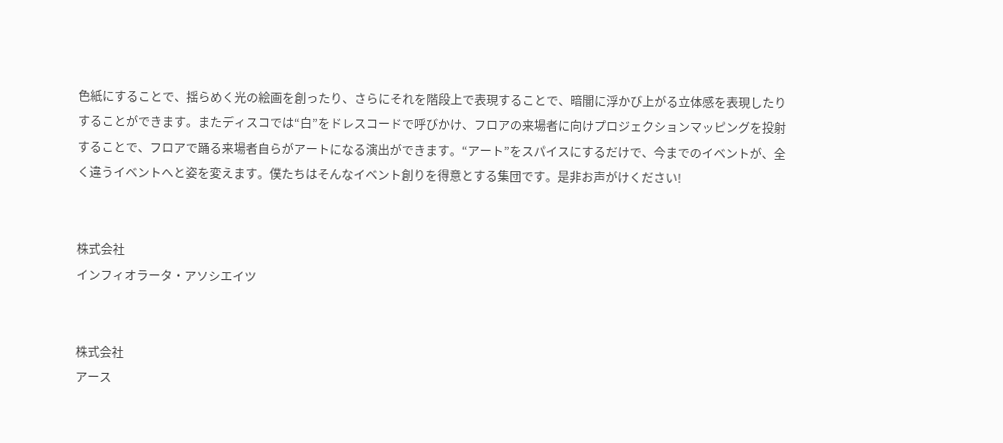色紙にすることで、揺らめく光の絵画を創ったり、さらにそれを階段上で表現することで、暗闇に浮かび上がる立体感を表現したりすることができます。またディスコでは“白”をドレスコードで呼びかけ、フロアの来場者に向けプロジェクションマッピングを投射することで、フロアで踊る来場者自らがアートになる演出ができます。“アート”をスパイスにするだけで、今までのイベントが、全く違うイベントへと姿を変えます。僕たちはそんなイベント創りを得意とする集団です。是非お声がけください!


株式会社
インフィオラータ・アソシエイツ


株式会社
アース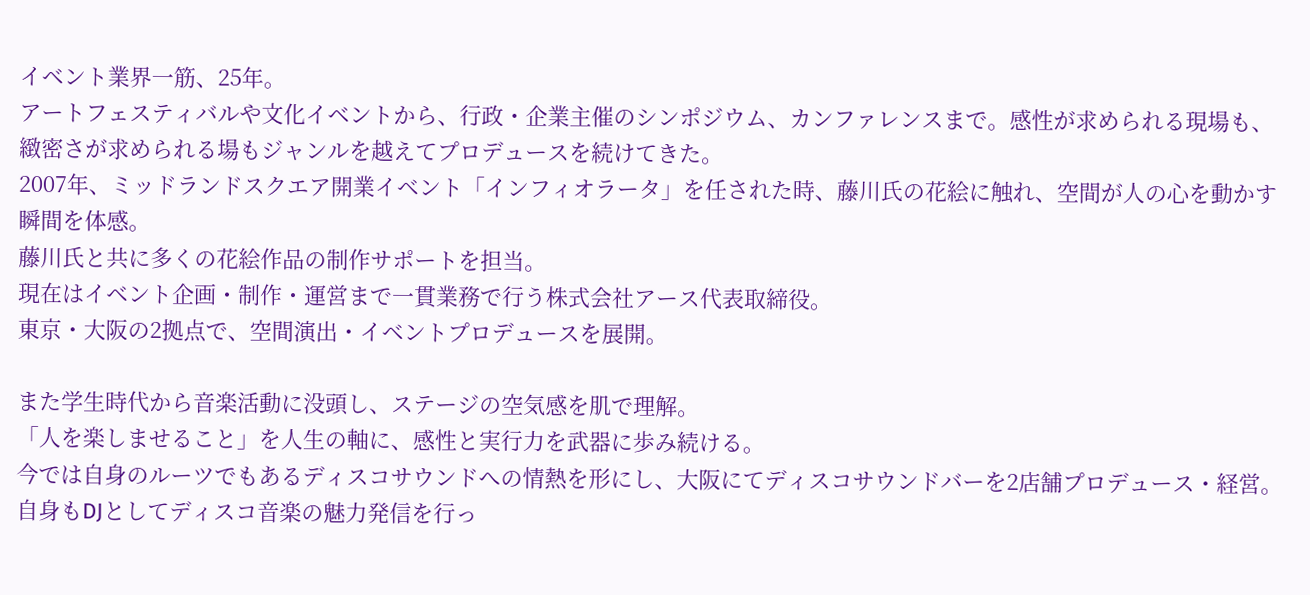イベント業界一筋、25年。
アートフェスティバルや文化イベントから、行政・企業主催のシンポジウム、カンファレンスまで。感性が求められる現場も、緻密さが求められる場もジャンルを越えてプロデュースを続けてきた。
2007年、ミッドランドスクエア開業イベント「インフィオラータ」を任された時、藤川氏の花絵に触れ、空間が人の心を動かす瞬間を体感。
藤川氏と共に多くの花絵作品の制作サポートを担当。
現在はイベント企画・制作・運営まで一貫業務で行う株式会社アース代表取締役。
東京・大阪の2拠点で、空間演出・イベントプロデュースを展開。

また学生時代から音楽活動に没頭し、ステージの空気感を肌で理解。
「人を楽しませること」を人生の軸に、感性と実行力を武器に歩み続ける。
今では自身のルーツでもあるディスコサウンドへの情熱を形にし、大阪にてディスコサウンドバーを2店舗プロデュース・経営。自身もDJとしてディスコ音楽の魅力発信を行っ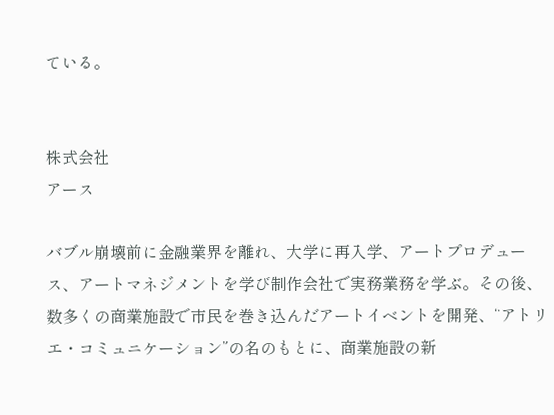ている。


株式会社
アース

バブル崩壊前に金融業界を離れ、大学に再入学、アートプロデュース、アートマネジメントを学び制作会社で実務業務を学ぶ。その後、数多くの商業施設で市民を巻き込んだアートイベントを開発、“アトリエ・コミュニケーション”の名のもとに、商業施設の新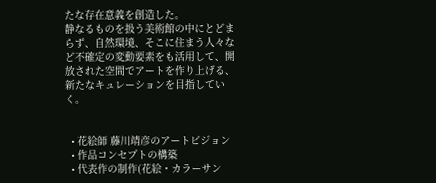たな存在意義を創造した。
静なるものを扱う美術館の中にとどまらず、自然環境、そこに住まう人々など不確定の変動要素をも活用して、開放された空間でアートを作り上げる、新たなキュレーションを目指していく。


  • 花絵師 藤川靖彦のアートビジョン
  • 作品コンセプトの構築
  • 代表作の制作(花絵・カラーサン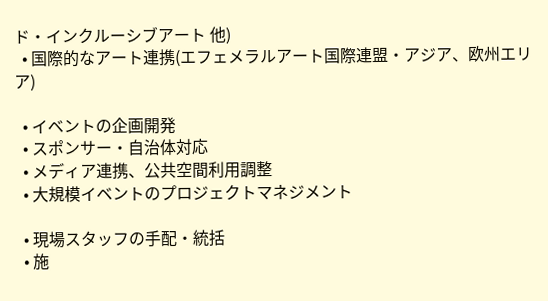ド・インクルーシブアート 他)
  • 国際的なアート連携(エフェメラルアート国際連盟・アジア、欧州エリア)

  • イベントの企画開発
  • スポンサー・自治体対応
  • メディア連携、公共空間利用調整
  • 大規模イベントのプロジェクトマネジメント

  • 現場スタッフの手配・統括
  • 施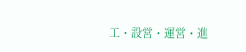工・設営・運営・進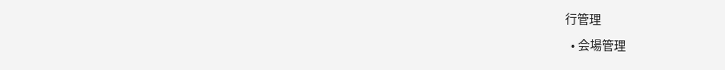行管理
  • 会場管理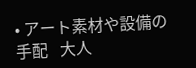• アート素材や設備の手配   大人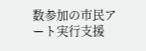数参加の市民アート実行支援